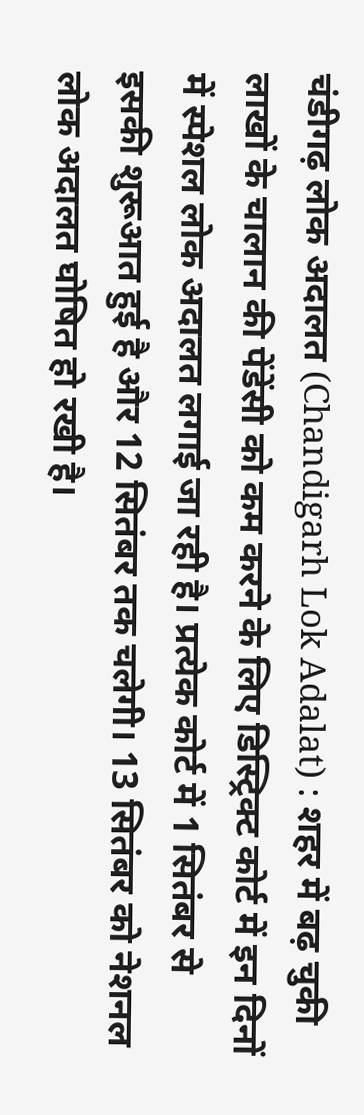चंडीगढ़ लोक अदालत (Chandigarh Lok Adalat) : शहर में बढ़ चुकी लाखों के चालान की पेंडेंसी को कम करने के लिए डिस्ट्रिक्ट कोर्ट में इन दिनों में स्पेशल लोक अदालत लगाई जा रही है। प्रत्येक कोर्ट में 1 सितंबर से इसकी शुरूआत हुई है और 12 सितंबर तक चलेगी। 13 सितंबर को नेशनल लोक अदालत घोषित हो रखी है।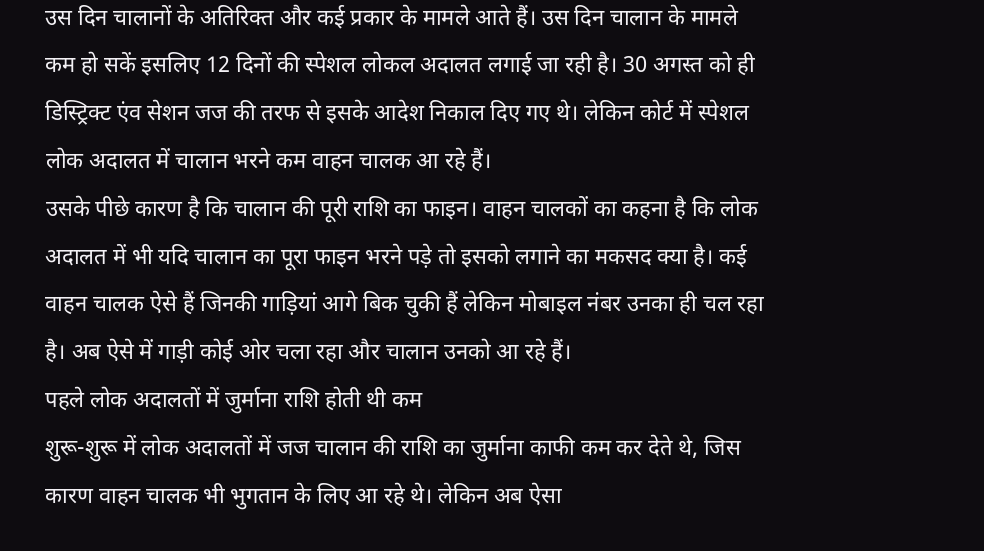उस दिन चालानों के अतिरिक्त और कई प्रकार के मामले आते हैं। उस दिन चालान के मामले कम हो सकें इसलिए 12 दिनों की स्पेशल लोकल अदालत लगाई जा रही है। 30 अगस्त को ही डिस्ट्रिक्ट एंव सेशन जज की तरफ से इसके आदेश निकाल दिए गए थे। लेकिन कोर्ट में स्पेशल लोक अदालत में चालान भरने कम वाहन चालक आ रहे हैं।
उसके पीछे कारण है कि चालान की पूरी राशि का फाइन। वाहन चालकों का कहना है कि लोक अदालत में भी यदि चालान का पूरा फाइन भरने पड़े तो इसको लगाने का मकसद क्या है। कई वाहन चालक ऐसे हैं जिनकी गाड़ियां आगे बिक चुकी हैं लेकिन मोबाइल नंबर उनका ही चल रहा है। अब ऐसे में गाड़ी कोई ओर चला रहा और चालान उनको आ रहे हैं।
पहले लोक अदालतों में जुर्माना राशि होती थी कम
शुरू-शुरू में लोक अदालतों में जज चालान की राशि का जुर्माना काफी कम कर देते थे, जिस कारण वाहन चालक भी भुगतान के लिए आ रहे थे। लेकिन अब ऐसा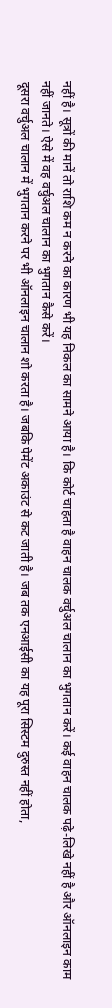नहीं है। सूत्रों की मानें तो राशि कम न करने का कारण भी यह निकल का सामने आया है। कि कोर्ट चाहता है वाहन चालक वर्चुअल चालान का भुगतान करें। कई वाहन चालक पढ़े-लिखे नहीं है और ऑनलाइन काम नहीं जानते। ऐसे में वह वर्चुअल चालान का भुगतान कैसे करें।
दूसरा वर्चुअल चालान में भुगतान करने पर भी ऑनलाइन चालान शो करता है। जबकि पेमेंट अकाउंट से कट जाती है। जब तक एनआईसी का यह पूरा सिस्टम दुरुस्त नहीं होता,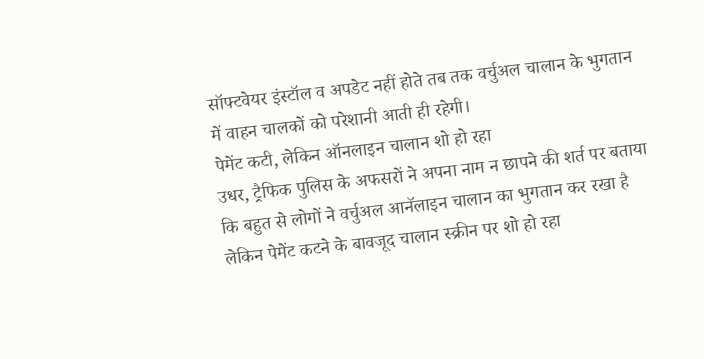सॉफ्टवेयर इंस्टॉल व अपडेट नहीं होते तब तक वर्चुअल चालान के भुगतान में वाहन चालकों को परेशानी आती ही रहेगी।
पेमेंट कटी, लेकिन ऑनलाइन चालान शो हो रहा
उधर, ट्रैफिक पुलिस के अफसरों ने अपना नाम न छापने की शर्त पर बताया कि बहुत से लोगों ने वर्चुअल आनॅलाइन चालान का भुगतान कर रखा है लेकिन पेमेंट कटने के बावजूद चालान स्क्रीन पर शो हो रहा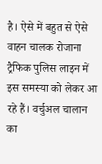है। ऐसे में बहुत से ऐसे वाहन चालक रोजाना ट्रैफिक पुलिस लाइन में इस समस्या को लेकर आ रहे हैं। वर्चुअल चालान का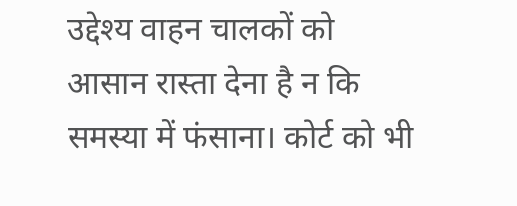उद्देश्य वाहन चालकों को आसान रास्ता देना है न कि समस्या में फंसाना। कोर्ट को भी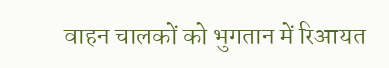वाहन चालकों को भुगतान में रिआयत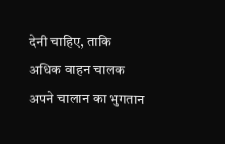देनी चाहिए, ताकि अधिक वाहन चालक अपने चालान का भुगतान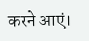करने आएं।